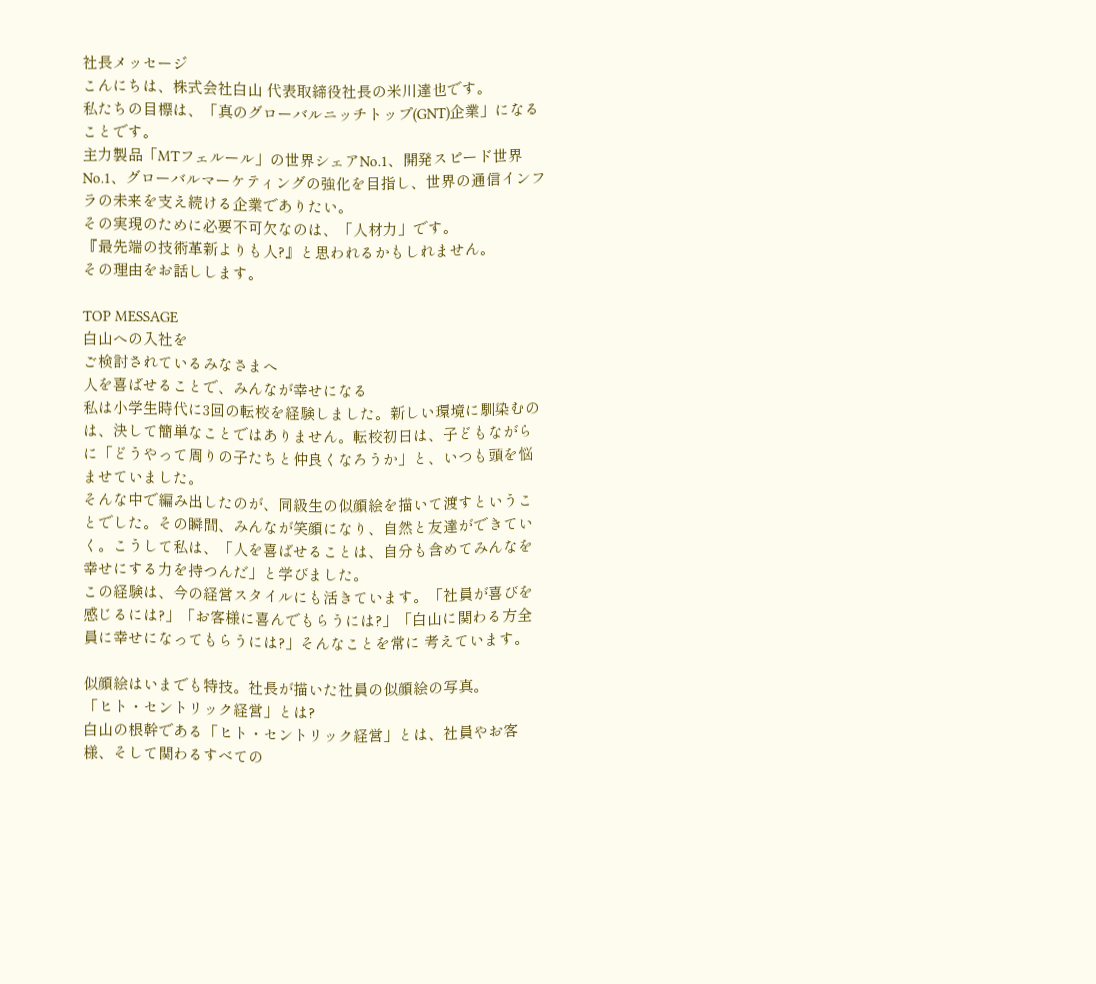社長メッセージ
こんにちは、株式会社白山 代表取締役社長の米川達也です。
私たちの目標は、「真のグローバルニッチトップ(GNT)企業」になることです。
主力製品「MTフェルール」の世界シェアNo.1、開発スピード世界No.1、グローバルマーケティングの強化を目指し、世界の通信インフラの未来を支え続ける企業でありたい。
その実現のために必要不可欠なのは、「人材力」です。
『最先端の技術革新よりも人?』と思われるかもしれません。
その理由をお話しします。

TOP MESSAGE
白山への入社を
ご検討されているみなさまへ
人を喜ばせることで、みんなが幸せになる
私は小学生時代に3回の転校を経験しました。新しい環境に馴染むのは、決して簡単なことではありません。転校初日は、子どもながらに「どうやって周りの子たちと仲良くなろうか」と、いつも頭を悩ませていました。
そんな中で編み出したのが、同級生の似顔絵を描いて渡すということでした。その瞬間、みんなが笑顔になり、自然と友達ができていく。こうして私は、「人を喜ばせることは、自分も含めてみんなを幸せにする力を持つんだ」と学びました。
この経験は、今の経営スタイルにも活きています。「社員が喜びを感じるには?」「お客様に喜んでもらうには?」「白山に関わる方全員に幸せになってもらうには?」そんなことを常に 考えています。

似顔絵はいまでも特技。社長が描いた社員の似顔絵の写真。
「ヒト・セントリック経営」とは?
白山の根幹である「ヒト・セントリック経営」とは、社員やお客様、そして関わるすべての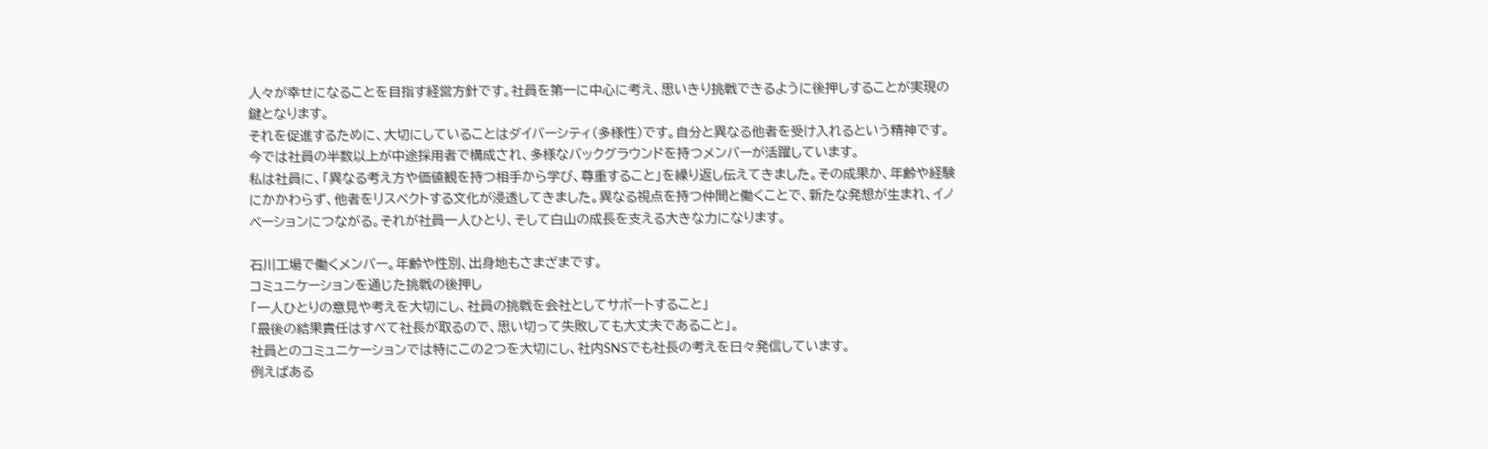人々が幸せになることを目指す経営方針です。社員を第一に中心に考え、思いきり挑戦できるように後押しすることが実現の鍵となります。
それを促進するために、大切にしていることはダイバーシティ(多様性)です。自分と異なる他者を受け入れるという精神です。今では社員の半数以上が中途採用者で構成され、多様なバックグラウンドを持つメンバーが活躍しています。
私は社員に、「異なる考え方や価値観を持つ相手から学び、尊重すること」を繰り返し伝えてきました。その成果か、年齢や経験にかかわらず、他者をリスペクトする文化が浸透してきました。異なる視点を持つ仲間と働くことで、新たな発想が生まれ、イノベーションにつながる。それが社員一人ひとり、そして白山の成長を支える大きな力になります。

石川工場で働くメンバー。年齢や性別、出身地もさまざまです。
コミュニケーションを通じた挑戦の後押し
「一人ひとりの意見や考えを大切にし、社員の挑戦を会社としてサポートすること」
「最後の結果責任はすべて社長が取るので、思い切って失敗しても大丈夫であること」。
社員とのコミュニケーションでは特にこの2つを大切にし、社内SNSでも社長の考えを日々発信しています。
例えばある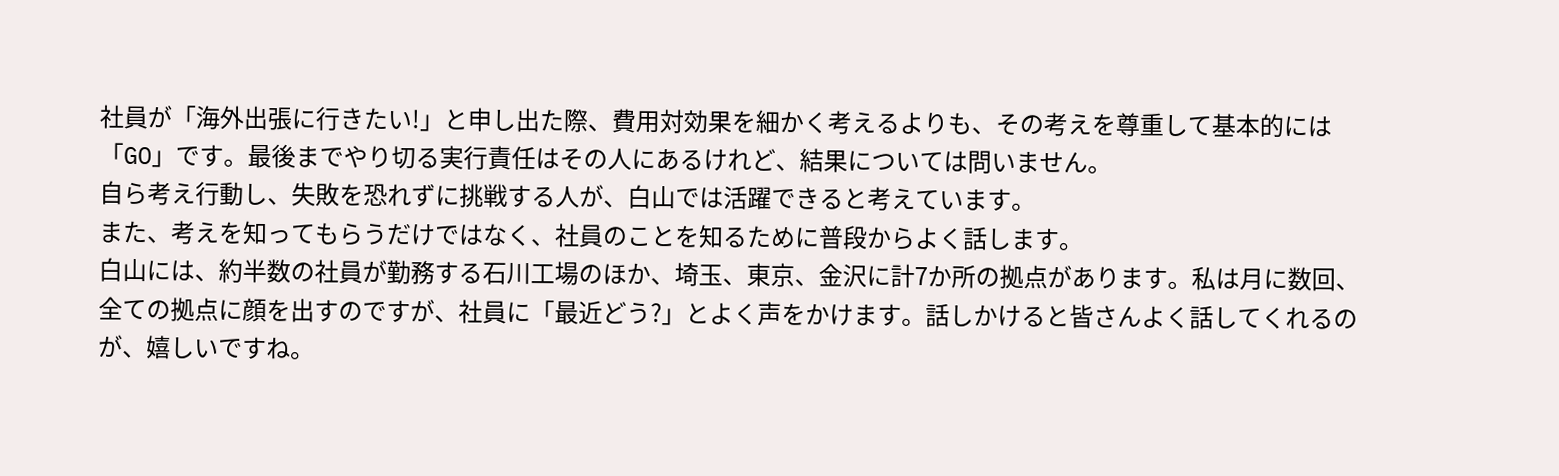社員が「海外出張に行きたい!」と申し出た際、費用対効果を細かく考えるよりも、その考えを尊重して基本的には「GO」です。最後までやり切る実行責任はその人にあるけれど、結果については問いません。
自ら考え行動し、失敗を恐れずに挑戦する人が、白山では活躍できると考えています。
また、考えを知ってもらうだけではなく、社員のことを知るために普段からよく話します。
白山には、約半数の社員が勤務する石川工場のほか、埼玉、東京、金沢に計7か所の拠点があります。私は月に数回、全ての拠点に顔を出すのですが、社員に「最近どう?」とよく声をかけます。話しかけると皆さんよく話してくれるのが、嬉しいですね。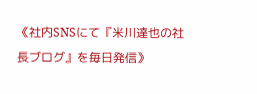《社内SNSにて『米川達也の社長ブログ』を毎日発信》